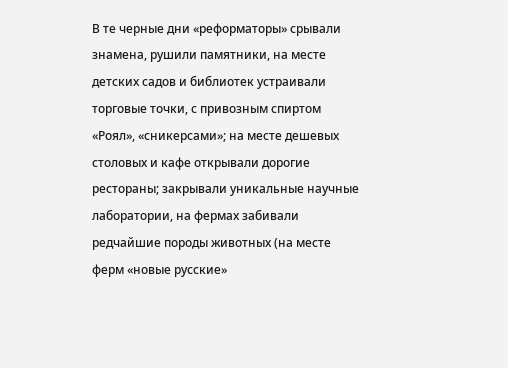В те черные дни «реформаторы» срывали знамена, рушили памятники, на месте детских садов и библиотек устраивали торговые точки, с привозным спиртом «Роял», «сникерсами»; на месте дешевых столовых и кафе открывали дорогие рестораны; закрывали уникальные научные лаборатории, на фермах забивали редчайшие породы животных (на месте ферм «новые русские»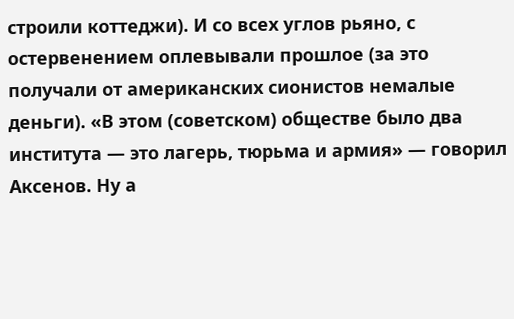строили коттеджи). И со всех углов рьяно, с остервенением оплевывали прошлое (за это получали от американских сионистов немалые деньги). «В этом (советском) обществе было два института — это лагерь, тюрьма и армия» — говорил Аксенов. Ну а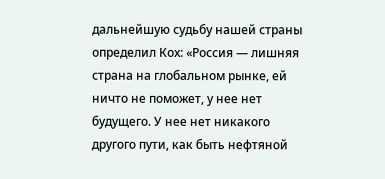дальнейшую судьбу нашей страны определил Кох: «Россия — лишняя страна на глобальном рынке, ей ничто не поможет, у нее нет будущего. У нее нет никакого другого пути, как быть нефтяной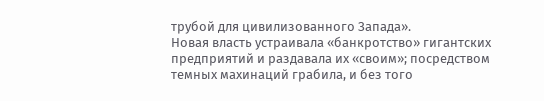трубой для цивилизованного Запада».
Новая власть устраивала «банкротство» гигантских предприятий и раздавала их «своим»; посредством темных махинаций грабила, и без того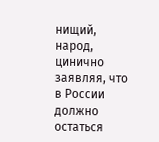нищий, народ, цинично заявляя, что в России должно остаться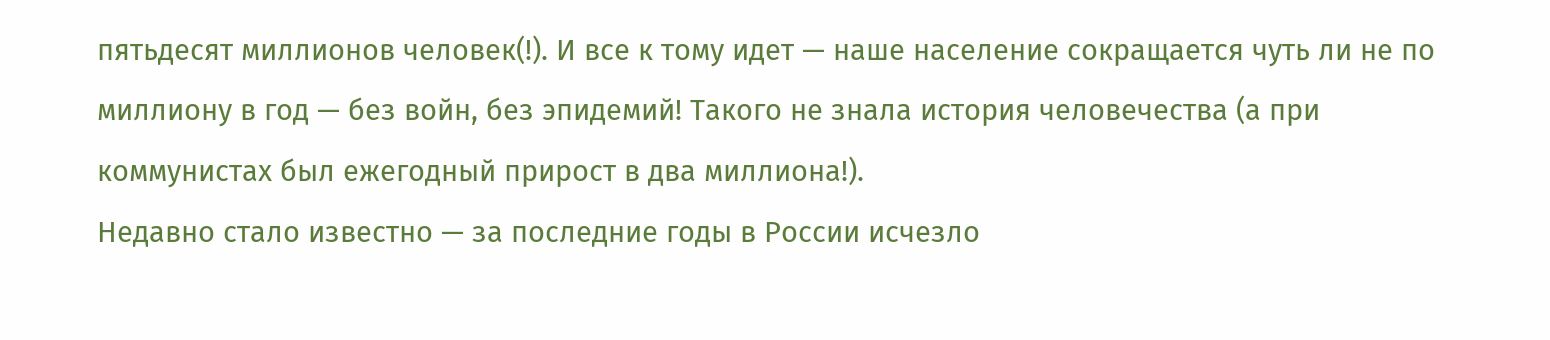пятьдесят миллионов человек(!). И все к тому идет — наше население сокращается чуть ли не по миллиону в год — без войн, без эпидемий! Такого не знала история человечества (а при коммунистах был ежегодный прирост в два миллиона!).
Недавно стало известно — за последние годы в России исчезло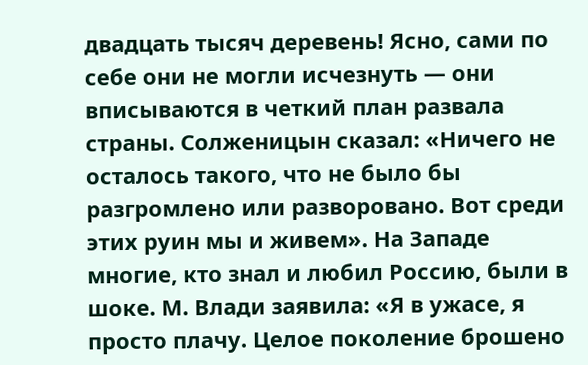двадцать тысяч деревень! Ясно, сами по себе они не могли исчезнуть — они вписываются в четкий план развала страны. Солженицын сказал: «Ничего не осталось такого, что не было бы разгромлено или разворовано. Вот среди этих руин мы и живем». На Западе многие, кто знал и любил Россию, были в шоке. М. Влади заявила: «Я в ужасе, я просто плачу. Целое поколение брошено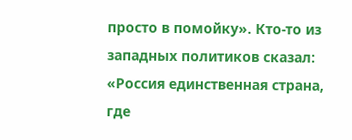просто в помойку». Кто-то из западных политиков сказал: «Россия единственная страна, где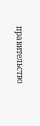правительство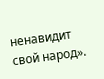ненавидит свой народ».